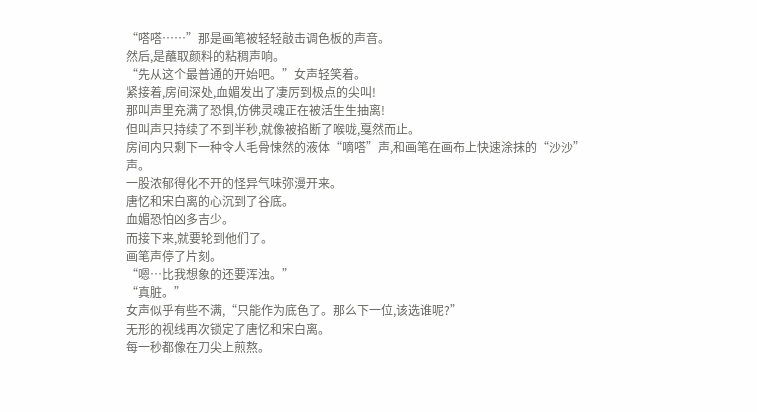“嗒嗒……”那是画笔被轻轻敲击调色板的声音。
然后,是蘸取颜料的粘稠声响。
“先从这个最普通的开始吧。”女声轻笑着。
紧接着,房间深处,血媚发出了凄厉到极点的尖叫!
那叫声里充满了恐惧,仿佛灵魂正在被活生生抽离!
但叫声只持续了不到半秒,就像被掐断了喉咙,戛然而止。
房间内只剩下一种令人毛骨悚然的液体“嘀嗒”声,和画笔在画布上快速涂抹的“沙沙”声。
一股浓郁得化不开的怪异气味弥漫开来。
唐忆和宋白离的心沉到了谷底。
血媚恐怕凶多吉少。
而接下来,就要轮到他们了。
画笔声停了片刻。
“嗯…比我想象的还要浑浊。”
“真脏。”
女声似乎有些不满,“只能作为底色了。那么下一位,该选谁呢?”
无形的视线再次锁定了唐忆和宋白离。
每一秒都像在刀尖上煎熬。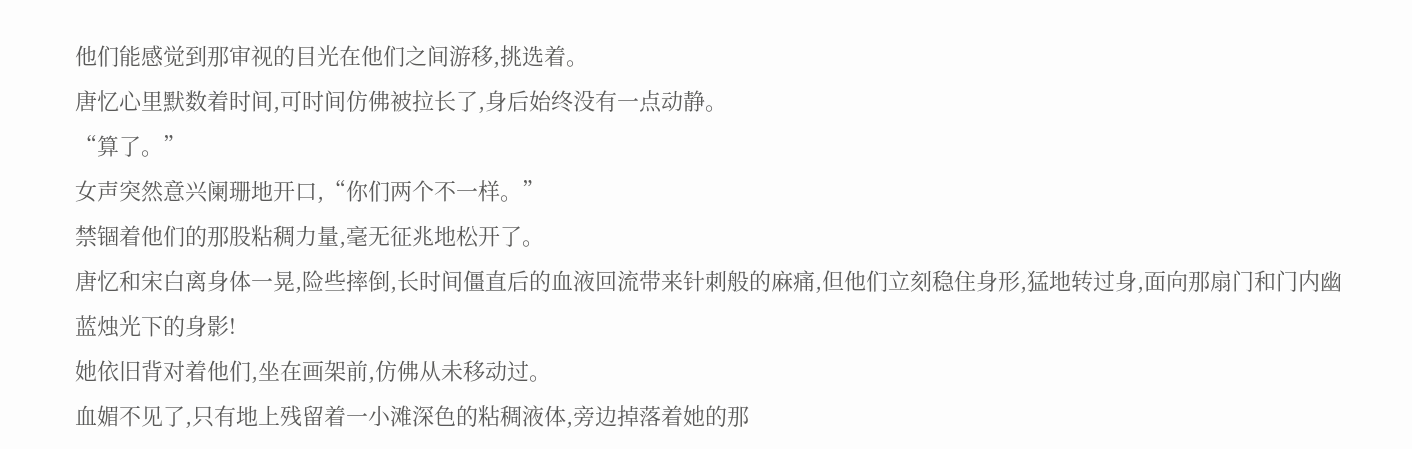他们能感觉到那审视的目光在他们之间游移,挑选着。
唐忆心里默数着时间,可时间仿佛被拉长了,身后始终没有一点动静。
“算了。”
女声突然意兴阑珊地开口,“你们两个不一样。”
禁锢着他们的那股粘稠力量,毫无征兆地松开了。
唐忆和宋白离身体一晃,险些摔倒,长时间僵直后的血液回流带来针刺般的麻痛,但他们立刻稳住身形,猛地转过身,面向那扇门和门内幽蓝烛光下的身影!
她依旧背对着他们,坐在画架前,仿佛从未移动过。
血媚不见了,只有地上残留着一小滩深色的粘稠液体,旁边掉落着她的那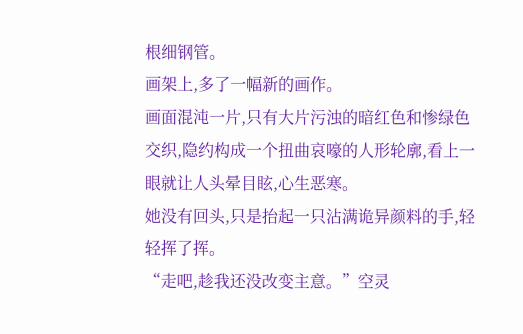根细钢管。
画架上,多了一幅新的画作。
画面混沌一片,只有大片污浊的暗红色和惨绿色交织,隐约构成一个扭曲哀嚎的人形轮廓,看上一眼就让人头晕目眩,心生恶寒。
她没有回头,只是抬起一只沾满诡异颜料的手,轻轻挥了挥。
“走吧,趁我还没改变主意。”空灵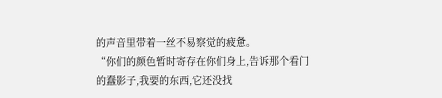的声音里带着一丝不易察觉的疲惫。
“你们的颜色暂时寄存在你们身上,告诉那个看门的蠢影子,我要的东西,它还没找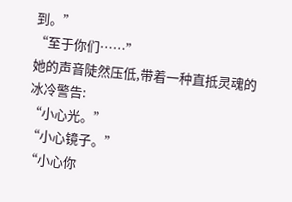到。”
“至于你们……”
她的声音陡然压低,带着一种直抵灵魂的冰冷警告:
“小心光。”
“小心镜子。”
“小心你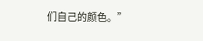们自己的颜色。”